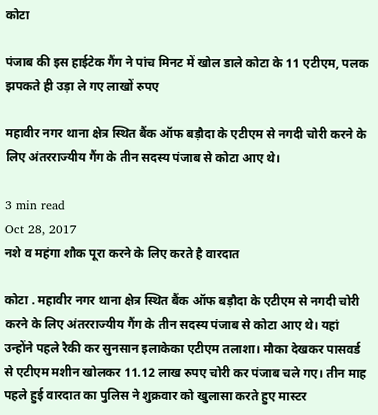कोटा

पंजाब की इस हाईटेक गैंग ने पांच मिनट में खोल डाले कोटा के 11 एटीएम, पलक झपकते ही उड़ा ले गए लाखों रुपए

महावीर नगर थाना क्षेत्र स्थित बैंक ऑफ बड़ौदा के एटीएम से नगदी चोरी करने के लिए अंतरराज्यीय गैंग के तीन सदस्य पंजाब से कोटा आए थे।

3 min read
Oct 28, 2017
नशे व महंगा शौक पूरा करने के लिए करते है वारदात

कोटा . महावीर नगर थाना क्षेत्र स्थित बैंक ऑफ बड़ौदा के एटीएम से नगदी चोरी करने के लिए अंतरराज्यीय गैंग के तीन सदस्य पंजाब से कोटा आए थे। यहां उन्होंने पहले रैकी कर सुनसान इलाकेका एटीएम तलाशा। मौका देखकर पासवर्ड से एटीएम मशीन खोलकर 11.12 लाख रुपए चोरी कर पंजाब चले गए। तीन माह पहले हुई वारदात का पुलिस ने शुक्रवार को खुलासा करते हुए मास्टर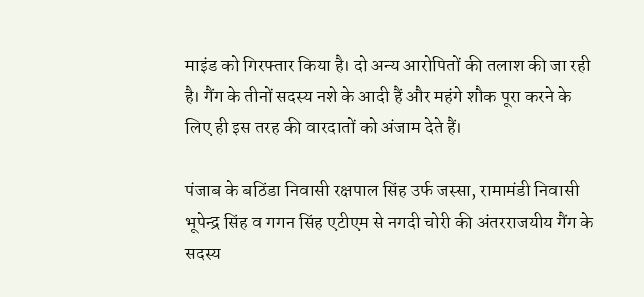माइंड को गिरफ्तार किया है। दो अन्य आरोपितों की तलाश की जा रही है। गैंग के तीनों सदस्य नशे के आदी हैं और महंगे शौक पूरा करने के लिए ही इस तरह की वारदातों को अंजाम देते हैं।

पंजाब के बठिंडा निवासी रक्षपाल सिंह उर्फ जस्सा, रामामंडी निवासी भूपेन्द्र सिंह व गगन सिंह एटीएम से नगदी चोरी की अंतरराजयीय गैंग के सदस्य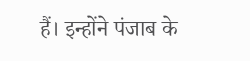हैं। इन्होंने पंजाब के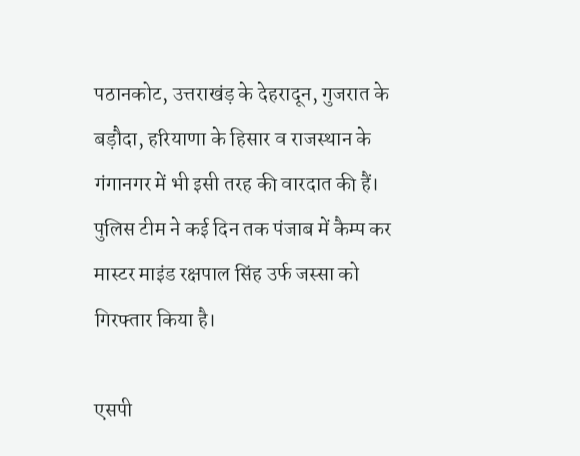पठानकोट, उत्तराखंड़ के देहरादून, गुजरात के बड़ौदा, हरियाणा के हिसार व राजस्थान के गंगानगर में भी इसी तरह की वारदात की हैं। पुलिस टीम ने कई दिन तक पंजाब में कैम्प कर मास्टर माइंड रक्षपाल सिंह उर्फ जस्सा को गिरफ्तार किया है।

एसपी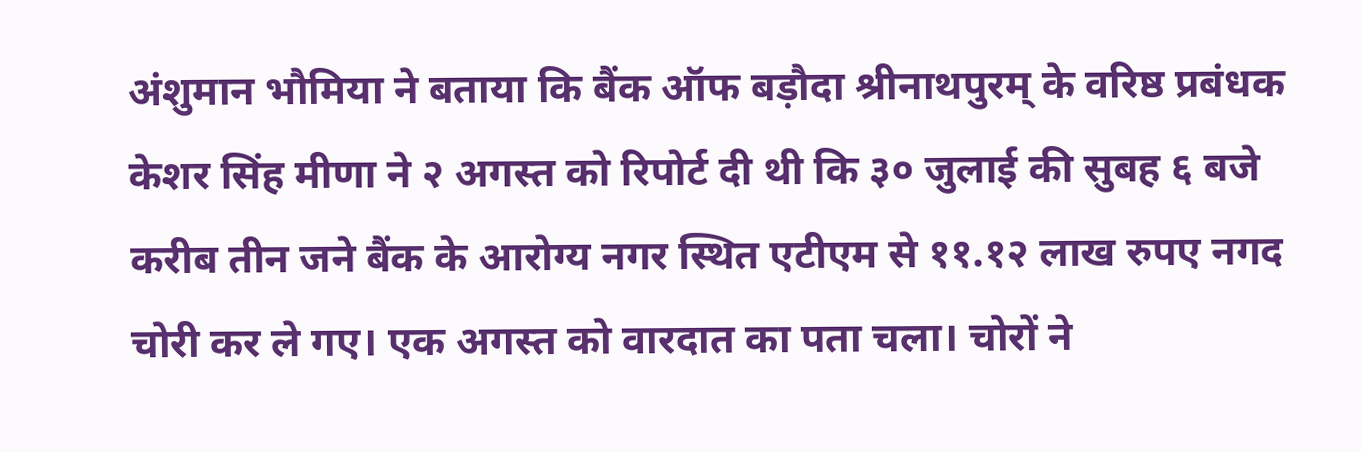अंशुमान भौमिया ने बताया कि बैंक ऑफ बड़ौदा श्रीनाथपुरम् के वरिष्ठ प्रबंधक केशर सिंह मीणा ने २ अगस्त को रिपोर्ट दी थी कि ३० जुलाई की सुबह ६ बजे करीब तीन जने बैंक के आरोग्य नगर स्थित एटीएम से ११.१२ लाख रुपए नगद चोरी कर ले गए। एक अगस्त को वारदात का पता चला। चोरों ने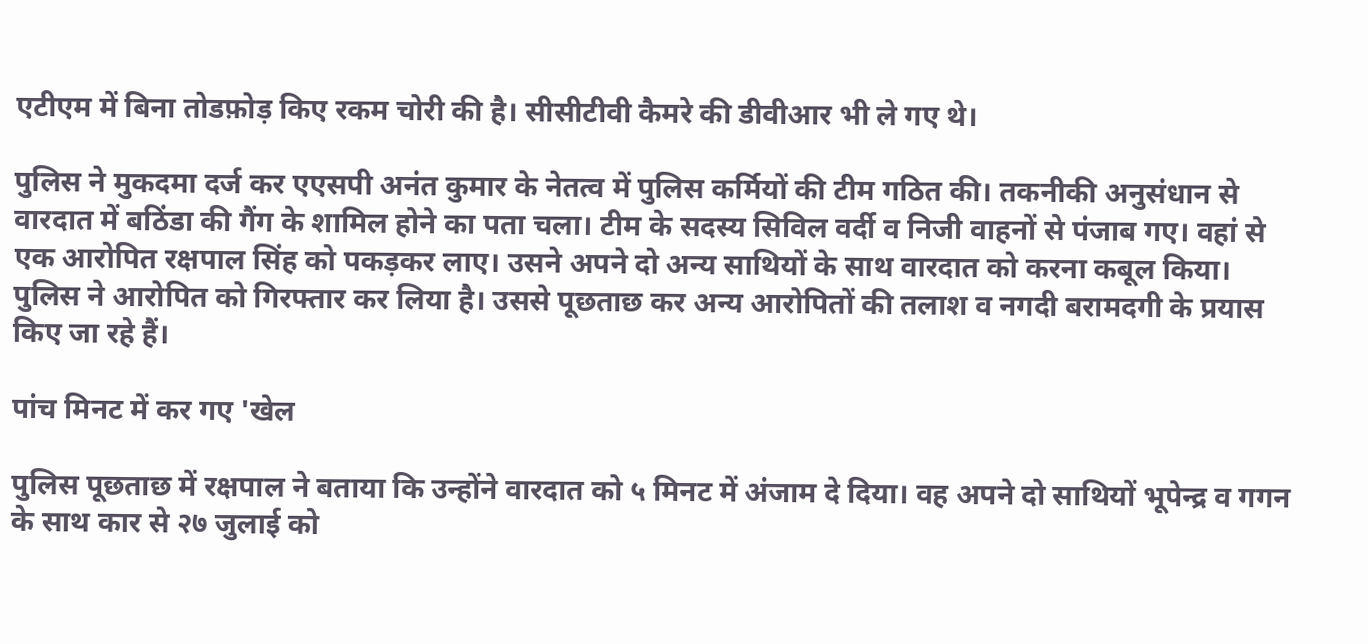एटीएम में बिना तोडफ़ोड़ किए रकम चोरी की है। सीसीटीवी कैमरे की डीवीआर भी ले गए थे।

पुलिस ने मुकदमा दर्ज कर एएसपी अनंत कुमार के नेतत्व में पुलिस कर्मियों की टीम गठित की। तकनीकी अनुसंधान से वारदात में बठिंडा की गैंग के शामिल होने का पता चला। टीम के सदस्य सिविल वर्दी व निजी वाहनों से पंजाब गए। वहां से एक आरोपित रक्षपाल सिंह को पकड़कर लाए। उसने अपने दो अन्य साथियों के साथ वारदात को करना कबूल किया। पुलिस ने आरोपित को गिरफ्तार कर लिया है। उससे पूछताछ कर अन्य आरोपितों की तलाश व नगदी बरामदगी के प्रयास किए जा रहे हैं।

पांच मिनट में कर गए 'खेल

पुलिस पूछताछ में रक्षपाल ने बताया कि उन्होंने वारदात को ५ मिनट में अंजाम दे दिया। वह अपने दो साथियों भूपेन्द्र व गगन के साथ कार से २७ जुलाई को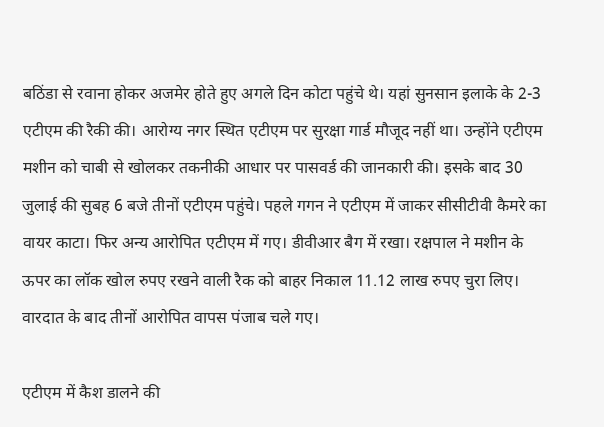बठिंडा से रवाना होकर अजमेर होते हुए अगले दिन कोटा पहुंचे थे। यहां सुनसान इलाके के 2-3 एटीएम की रैकी की। आरोग्य नगर स्थित एटीएम पर सुरक्षा गार्ड मौजूद नहीं था। उन्होंने एटीएम मशीन को चाबी से खोलकर तकनीकी आधार पर पासवर्ड की जानकारी की। इसके बाद 30 जुलाई की सुबह 6 बजे तीनों एटीएम पहुंचे। पहले गगन ने एटीएम में जाकर सीसीटीवी कैमरे का वायर काटा। फिर अन्य आरोपित एटीएम में गए। डीवीआर बैग में रखा। रक्षपाल ने मशीन के ऊपर का लॉक खोल रुपए रखने वाली रैक को बाहर निकाल 11.12 लाख रुपए चुरा लिए। वारदात के बाद तीनों आरोपित वापस पंजाब चले गए।

एटीएम में कैश डालने की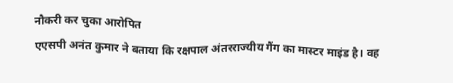नौकरी कर चुका आरोपित
एएसपी अनंत कुमार ने बताया कि रक्षपाल अंतरराज्यीय गैंग का मास्टर माइंड है। वह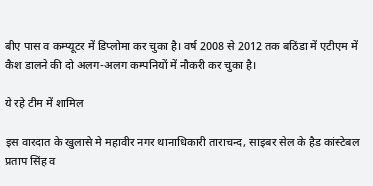बीए पास व कम्प्यूटर में डिप्लोमा कर चुका है। वर्ष 2008 से 2012 तक बठिंडा में एटीएम में कैश डालने की दो अलग-अलग कम्पनियों में नौकरी कर चुका है।

ये रहे टीम में शामिल

इस वारदात के खुलासे मे महावीर नगर थानाधिकारी ताराचन्द, साइबर सेल के हैड कांस्टेबल प्रताप सिंह व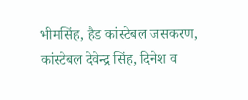भीमसिंह, हैड कांस्टेबल जसकरण, कांस्टेबल देवेन्द्र सिंह, दिनेश व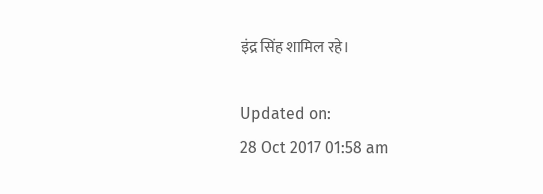इंद्र सिंह शामिल रहे।

Updated on:
28 Oct 2017 01:58 am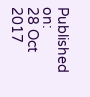Published on:
28 Oct 2017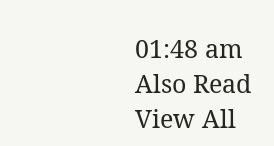01:48 am
Also Read
View All